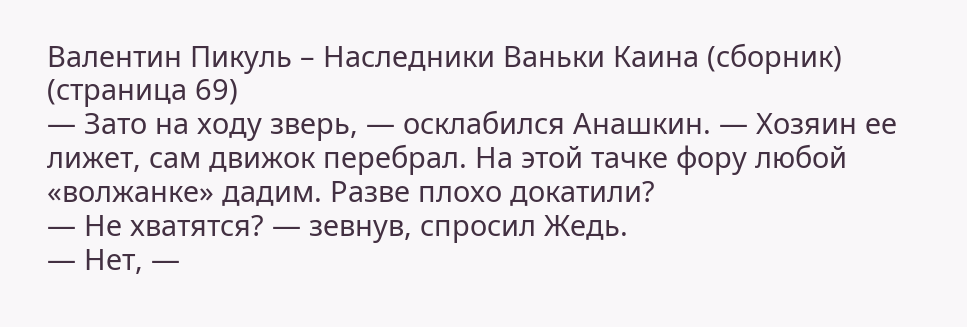Валентин Пикуль – Наследники Ваньки Каина (сборник) (страница 69)
— Зато на ходу зверь, — осклабился Анашкин. — Хозяин ее лижет, сам движок перебрал. На этой тачке фору любой «волжанке» дадим. Разве плохо докатили?
— Не хватятся? — зевнув, спросил Жедь.
— Нет, —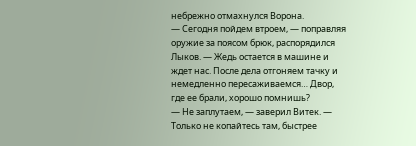небрежно отмахнулся Ворона.
— Сегодня пойдем втроем, — поправляя оружие за поясом брюк, распорядился Лыков. — Жедь остается в машине и ждет нас. После дела отгоняем тачку и немедленно пересаживаемся… Двор, где ее брали, хорошо помнишь?
— Не заплутаем, — заверил Витек. — Только не копайтесь там, быстрее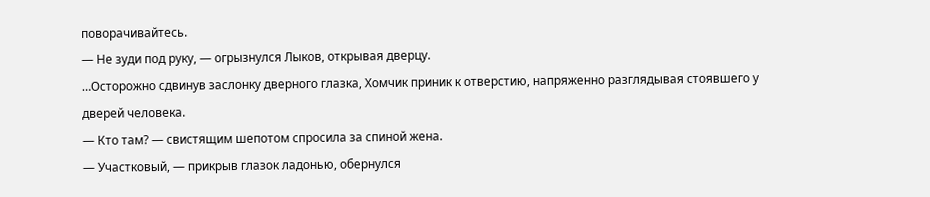поворачивайтесь.
— Не зуди под руку, — огрызнулся Лыков, открывая дверцу.
…Осторожно сдвинув заслонку дверного глазка, Хомчик приник к отверстию, напряженно разглядывая стоявшего у дверей человека.
— Кто там? — свистящим шепотом спросила за спиной жена.
— Участковый, — прикрыв глазок ладонью, обернулся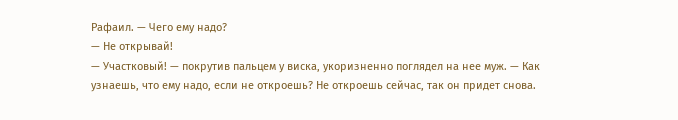Рафаил. — Чего ему надо?
— Не открывай!
— Участковый! — покрутив пальцем у виска, укоризненно поглядел на нее муж. — Как узнаешь, что ему надо, если не откроешь? Не откроешь сейчас, так он придет снова.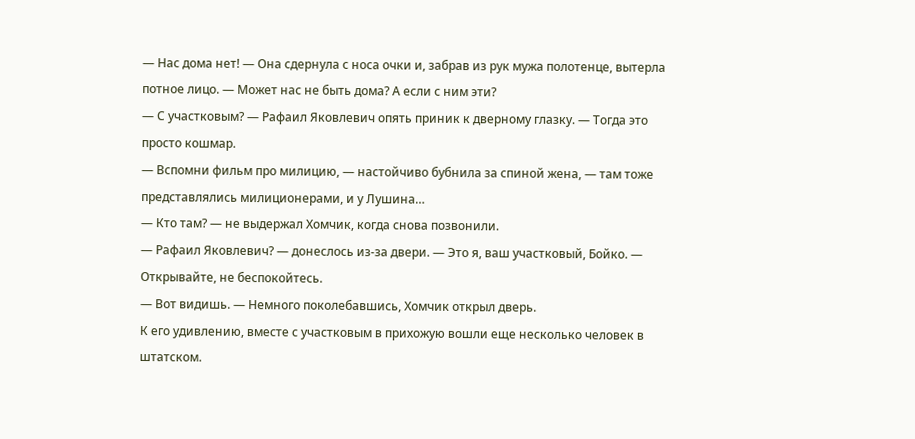— Нас дома нет! — Она сдернула с носа очки и, забрав из рук мужа полотенце, вытерла потное лицо. — Может нас не быть дома? А если с ним эти?
— С участковым? — Рафаил Яковлевич опять приник к дверному глазку. — Тогда это просто кошмар.
— Вспомни фильм про милицию, — настойчиво бубнила за спиной жена, — там тоже представлялись милиционерами, и у Лушина…
— Кто там? — не выдержал Хомчик, когда снова позвонили.
— Рафаил Яковлевич? — донеслось из-за двери. — Это я, ваш участковый, Бойко. — Открывайте, не беспокойтесь.
— Вот видишь. — Немного поколебавшись, Хомчик открыл дверь.
К его удивлению, вместе с участковым в прихожую вошли еще несколько человек в штатском.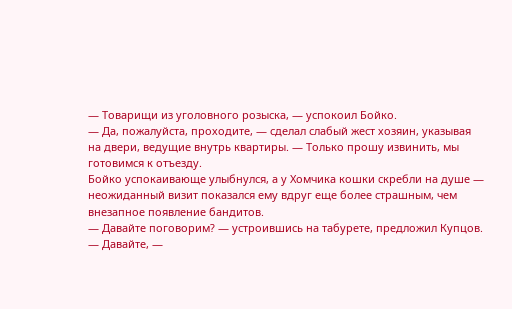— Товарищи из уголовного розыска, — успокоил Бойко.
— Да, пожалуйста, проходите, — сделал слабый жест хозяин, указывая на двери, ведущие внутрь квартиры. — Только прошу извинить, мы готовимся к отъезду.
Бойко успокаивающе улыбнулся, а у Хомчика кошки скребли на душе — неожиданный визит показался ему вдруг еще более страшным, чем внезапное появление бандитов.
— Давайте поговорим? — устроившись на табурете, предложил Купцов.
— Давайте, —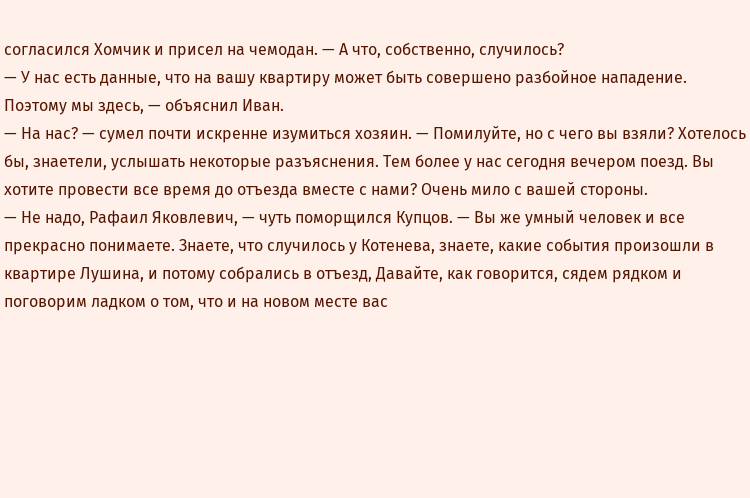согласился Хомчик и присел на чемодан. — А что, собственно, случилось?
— У нас есть данные, что на вашу квартиру может быть совершено разбойное нападение. Поэтому мы здесь, — объяснил Иван.
— На нас? — сумел почти искренне изумиться хозяин. — Помилуйте, но с чего вы взяли? Хотелось бы, знаетели, услышать некоторые разъяснения. Тем более у нас сегодня вечером поезд. Вы хотите провести все время до отъезда вместе с нами? Очень мило с вашей стороны.
— Не надо, Рафаил Яковлевич, — чуть поморщился Купцов. — Вы же умный человек и все прекрасно понимаете. Знаете, что случилось у Котенева, знаете, какие события произошли в квартире Лушина, и потому собрались в отъезд, Давайте, как говорится, сядем рядком и поговорим ладком о том, что и на новом месте вас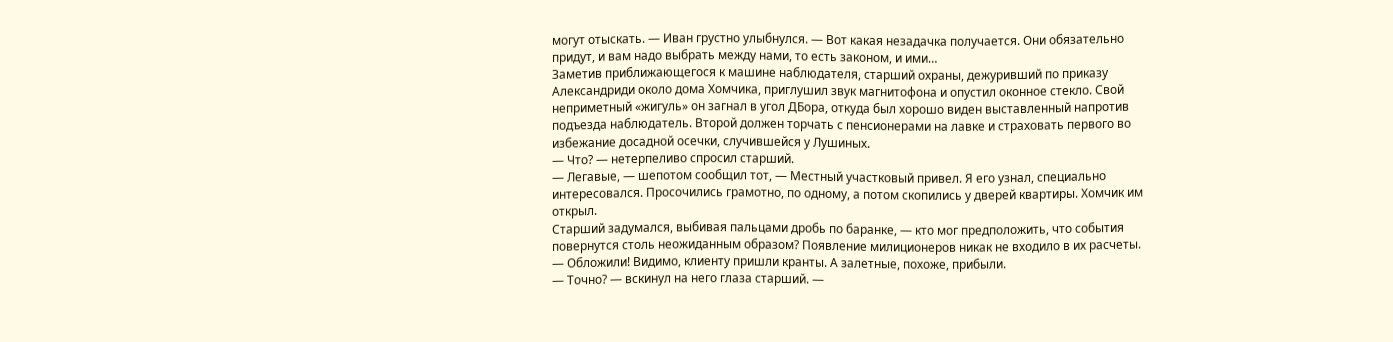могут отыскать. — Иван грустно улыбнулся. — Вот какая незадачка получается. Они обязательно придут, и вам надо выбрать между нами, то есть законом, и ими…
Заметив приближающегося к машине наблюдателя, старший охраны, дежуривший по приказу Александриди около дома Хомчика, приглушил звук магнитофона и опустил оконное стекло. Свой неприметный «жигуль» он загнал в угол ДБора, откуда был хорошо виден выставленный напротив подъезда наблюдатель. Второй должен торчать с пенсионерами на лавке и страховать первого во избежание досадной осечки, случившейся у Лушиных.
— Что? — нетерпеливо спросил старший.
— Легавые, — шепотом сообщил тот, — Местный участковый привел. Я его узнал, специально интересовался. Просочились грамотно, по одному, а потом скопились у дверей квартиры. Хомчик им открыл.
Старший задумался, выбивая пальцами дробь по баранке, — кто мог предположить, что события повернутся столь неожиданным образом? Появление милиционеров никак не входило в их расчеты.
— Обложили! Видимо, клиенту пришли кранты. А залетные, похоже, прибыли.
— Точно? — вскинул на него глаза старший. —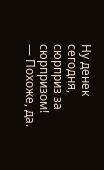Ну денек сегодня, сюрприз за сюрпризом!
— Похоже, да.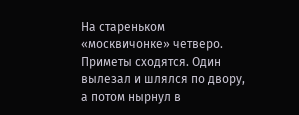На стареньком «москвичонке» четверо. Приметы сходятся. Один вылезал и шлялся по двору, а потом нырнул в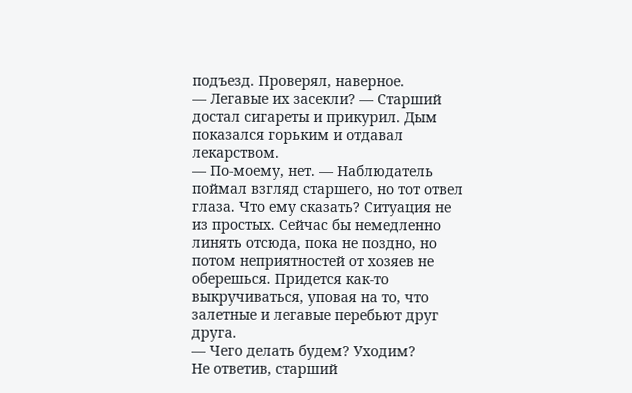подъезд. Проверял, наверное.
— Легавые их засекли? — Старший достал сигареты и прикурил. Дым показался горьким и отдавал лекарством.
— По-моему, нет. — Наблюдатель поймал взгляд старшего, но тот отвел глаза. Что ему сказать? Ситуация не из простых. Сейчас бы немедленно линять отсюда, пока не поздно, но потом неприятностей от хозяев не оберешься. Придется как-то выкручиваться, уповая на то, что залетные и легавые перебьют друг друга.
— Чего делать будем? Уходим?
Не ответив, старший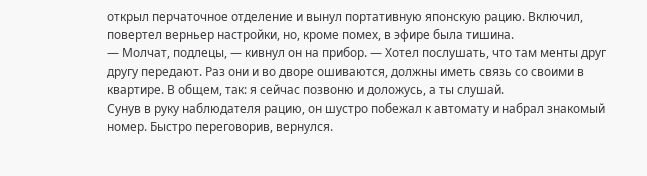открыл перчаточное отделение и вынул портативную японскую рацию. Включил, повертел верньер настройки, но, кроме помех, в эфире была тишина.
— Молчат, подлецы, — кивнул он на прибор. — Хотел послушать, что там менты друг другу передают. Раз они и во дворе ошиваются, должны иметь связь со своими в квартире. В общем, так: я сейчас позвоню и доложусь, а ты слушай.
Сунув в руку наблюдателя рацию, он шустро побежал к автомату и набрал знакомый номер. Быстро переговорив, вернулся.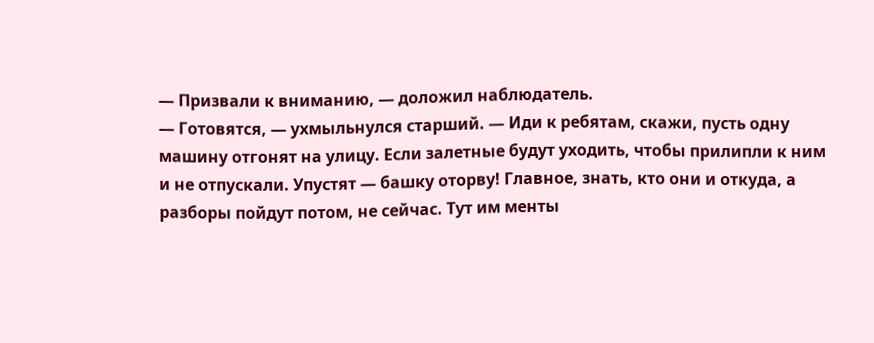— Призвали к вниманию, — доложил наблюдатель.
— Готовятся, — ухмыльнулся старший. — Иди к ребятам, скажи, пусть одну машину отгонят на улицу. Если залетные будут уходить, чтобы прилипли к ним и не отпускали. Упустят — башку оторву! Главное, знать, кто они и откуда, а разборы пойдут потом, не сейчас. Тут им менты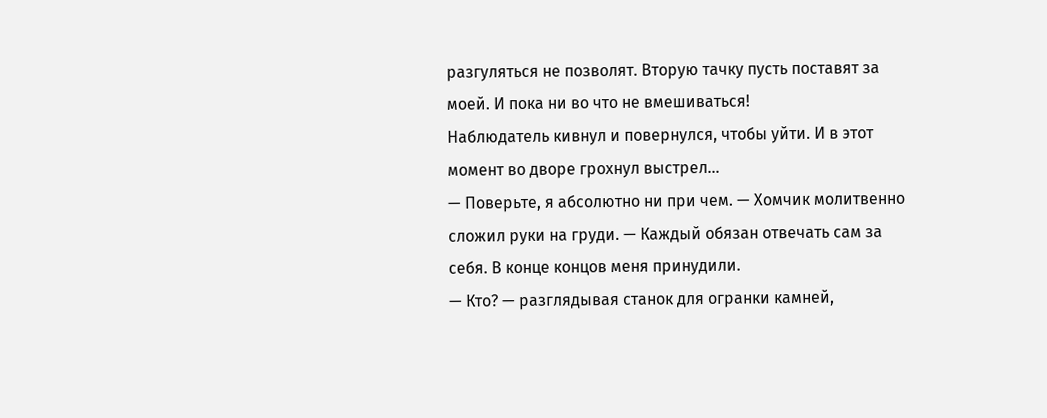разгуляться не позволят. Вторую тачку пусть поставят за моей. И пока ни во что не вмешиваться!
Наблюдатель кивнул и повернулся, чтобы уйти. И в этот момент во дворе грохнул выстрел…
— Поверьте, я абсолютно ни при чем. — Хомчик молитвенно сложил руки на груди. — Каждый обязан отвечать сам за себя. В конце концов меня принудили.
— Кто? — разглядывая станок для огранки камней,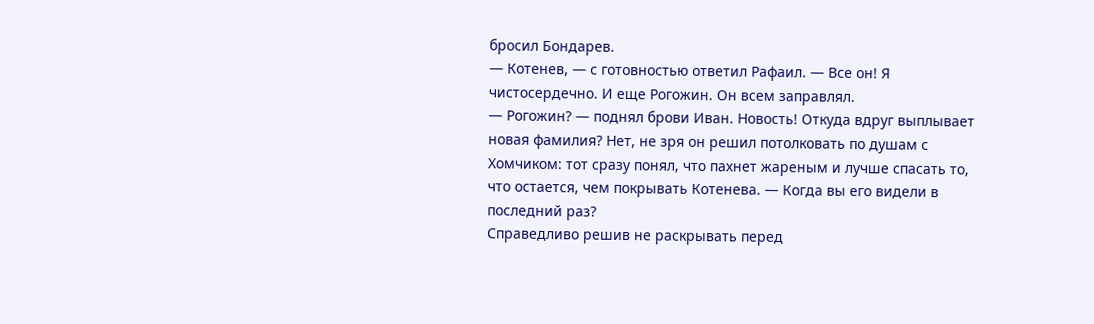бросил Бондарев.
— Котенев, — с готовностью ответил Рафаил. — Все он! Я чистосердечно. И еще Рогожин. Он всем заправлял.
— Рогожин? — поднял брови Иван. Новость! Откуда вдруг выплывает новая фамилия? Нет, не зря он решил потолковать по душам с Хомчиком: тот сразу понял, что пахнет жареным и лучше спасать то, что остается, чем покрывать Котенева. — Когда вы его видели в последний раз?
Справедливо решив не раскрывать перед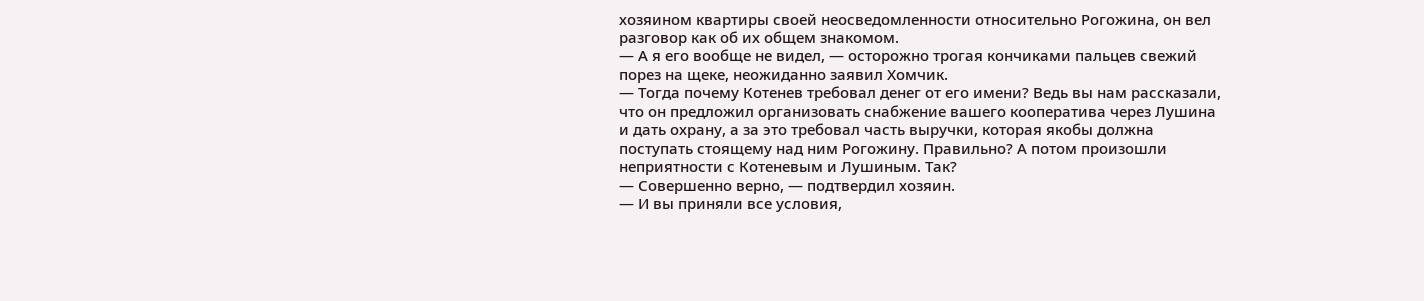хозяином квартиры своей неосведомленности относительно Рогожина, он вел разговор как об их общем знакомом.
— А я его вообще не видел, — осторожно трогая кончиками пальцев свежий порез на щеке, неожиданно заявил Хомчик.
— Тогда почему Котенев требовал денег от его имени? Ведь вы нам рассказали, что он предложил организовать снабжение вашего кооператива через Лушина и дать охрану, а за это требовал часть выручки, которая якобы должна поступать стоящему над ним Рогожину. Правильно? А потом произошли неприятности с Котеневым и Лушиным. Так?
— Совершенно верно, — подтвердил хозяин.
— И вы приняли все условия,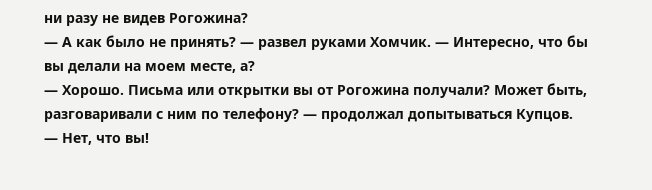ни разу не видев Рогожина?
— А как было не принять? — развел руками Хомчик. — Интересно, что бы вы делали на моем месте, а?
— Хорошо. Письма или открытки вы от Рогожина получали? Может быть, разговаривали с ним по телефону? — продолжал допытываться Купцов.
— Нет, что вы!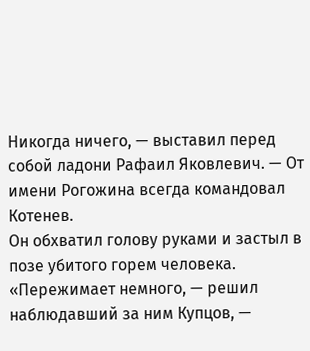Никогда ничего, — выставил перед собой ладони Рафаил Яковлевич. — От имени Рогожина всегда командовал Котенев.
Он обхватил голову руками и застыл в позе убитого горем человека.
«Пережимает немного, — решил наблюдавший за ним Купцов, —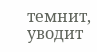темнит, уводит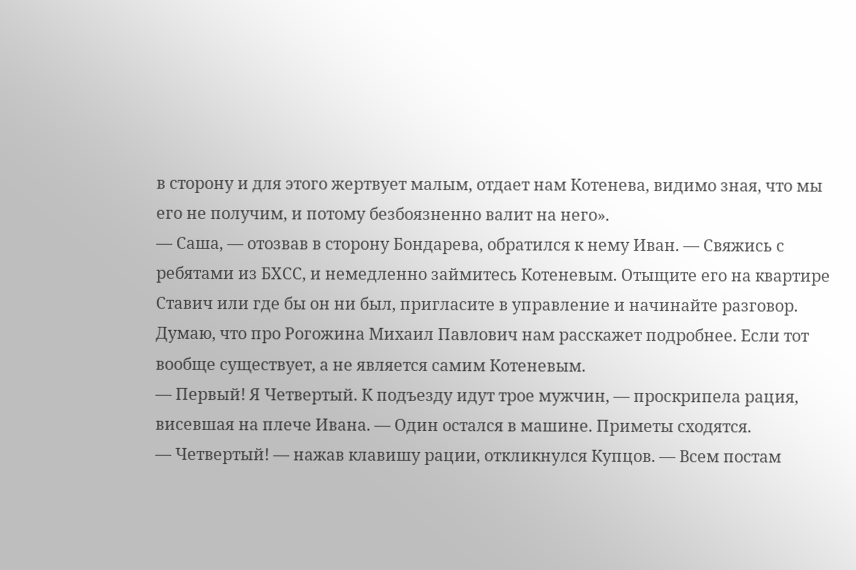в сторону и для этого жертвует малым, отдает нам Котенева, видимо зная, что мы его не получим, и потому безбоязненно валит на него».
— Саша, — отозвав в сторону Бондарева, обратился к нему Иван. — Свяжись с ребятами из БХСС, и немедленно займитесь Котеневым. Отыщите его на квартире Ставич или где бы он ни был, пригласите в управление и начинайте разговор. Думаю, что про Рогожина Михаил Павлович нам расскажет подробнее. Если тот вообще существует, а не является самим Котеневым.
— Первый! Я Четвертый. К подъезду идут трое мужчин, — проскрипела рация, висевшая на плече Ивана. — Один остался в машине. Приметы сходятся.
— Четвертый! — нажав клавишу рации, откликнулся Купцов. — Всем постам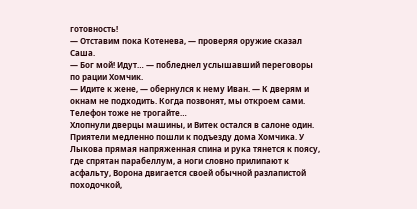готовность!
— Отставим пока Котенева, — проверяя оружие сказал Саша.
— Бог мой! Идут… — побледнел услышавший переговоры по рации Хомчик.
— Идите к жене, — обернулся к нему Иван. — К дверям и окнам не подходить. Когда позвонят, мы откроем сами. Телефон тоже не трогайте…
Хлопнули дверцы машины, и Витек остался в салоне один. Приятели медленно пошли к подъезду дома Хомчика. У Лыкова прямая напряженная спина и рука тянется к поясу, где спрятан парабеллум, а ноги словно прилипают к асфальту, Ворона двигается своей обычной разлапистой походочкой,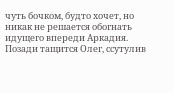чуть бочком, будто хочет, но никак не решается обогнать идущего впереди Аркадия. Позади тащится Олег, ссутулив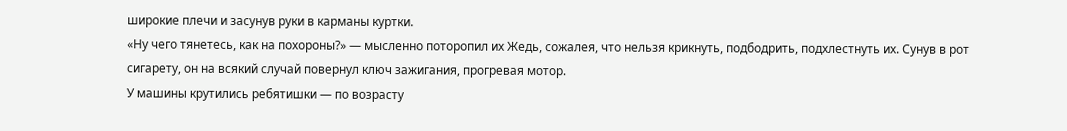широкие плечи и засунув руки в карманы куртки.
«Ну чего тянетесь, как на похороны?» — мысленно поторопил их Жедь, сожалея, что нельзя крикнуть, подбодрить, подхлестнуть их. Сунув в рот сигарету, он на всякий случай повернул ключ зажигания, прогревая мотор.
У машины крутились ребятишки — по возрасту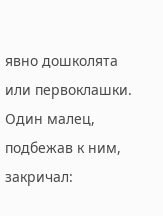явно дошколята или первоклашки. Один малец, подбежав к ним, закричал: